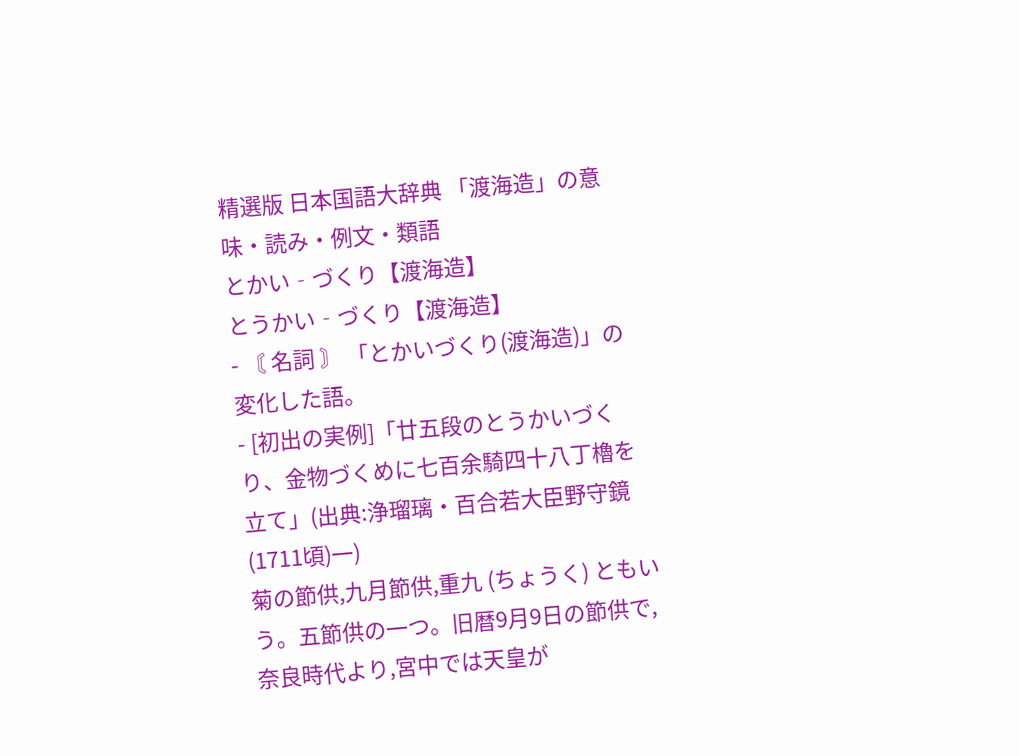精選版 日本国語大辞典 「渡海造」の意味・読み・例文・類語
とかい‐づくり【渡海造】
とうかい‐づくり【渡海造】
- 〘 名詞 〙 「とかいづくり(渡海造)」の変化した語。
- [初出の実例]「廿五段のとうかいづくり、金物づくめに七百余騎四十八丁櫓を立て」(出典:浄瑠璃・百合若大臣野守鏡(1711頃)一)
菊の節供,九月節供,重九 (ちょうく) ともいう。五節供の一つ。旧暦9月9日の節供で,奈良時代より,宮中では天皇が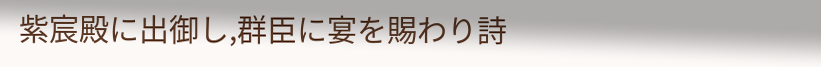紫宸殿に出御し,群臣に宴を賜わり詩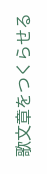歌文章をつくらせる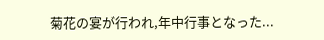菊花の宴が行われ,年中行事となった...